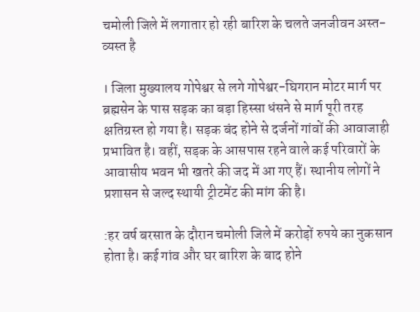चमोली जिले में लगातार हो रही बारिश के चलते जनजीवन अस्त-व्यस्त है

। जिला मुख्यालय गोपेश्वर से लगे गोपेश्वर-घिगरान मोटर मार्ग पर ब्रह्मसेन के पास सड़क का बड़ा हिस्सा धंसने से मार्ग पूरी तरह क्षतिग्रस्त हो गया है। सड़क बंद होने से दर्जनों गांवों की आवाजाही प्रभावित है। वहीं, सड़क के आसपास रहने वाले कई परिवारों के आवासीय भवन भी खतरे की जद में आ गए हैं। स्थानीय लोगों ने प्रशासन से जल्द स्थायी ट्रीटमेंट की मांग की है।

:हर वर्ष बरसात के दौरान चमोली जिले में करोड़ों रुपये का नुकसान होता है। कई गांव और घर बारिश के बाद होने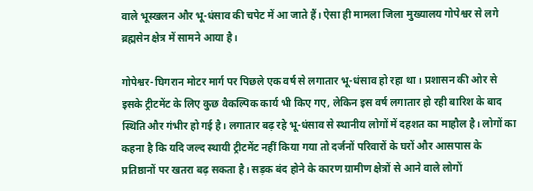वाले भूस्खलन और भू-धंसाव की चपेट में आ जाते हैं। ऐसा ही मामला जिला मुख्यालय गोपेश्वर से लगे ब्रह्मसेन क्षेत्र में सामने आया है।

गोपेश्वर-घिगरान मोटर मार्ग पर पिछले एक वर्ष से लगातार भू-धंसाव हो रहा था। प्रशासन की ओर से इसके ट्रीटमेंट के लिए कुछ वैकल्पिक कार्य भी किए गए, लेकिन इस वर्ष लगातार हो रही बारिश के बाद स्थिति और गंभीर हो गई है। लगातार बढ़ रहे भू-धंसाव से स्थानीय लोगों में दहशत का माहौल है। लोगों का कहना है कि यदि जल्द स्थायी ट्रीटमेंट नहीं किया गया तो दर्जनों परिवारों के घरों और आसपास के प्रतिष्ठानों पर खतरा बढ़ सकता है। सड़क बंद होने के कारण ग्रामीण क्षेत्रों से आने वाले लोगों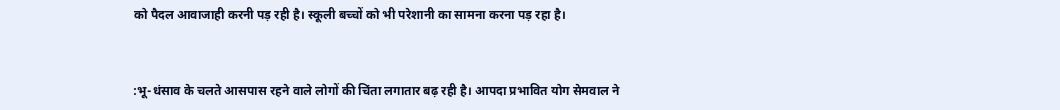को पैदल आवाजाही करनी पड़ रही है। स्कूली बच्चों को भी परेशानी का सामना करना पड़ रहा है।



:भू-धंसाव के चलते आसपास रहने वाले लोगों की चिंता लगातार बढ़ रही है। आपदा प्रभावित योग सेमवाल ने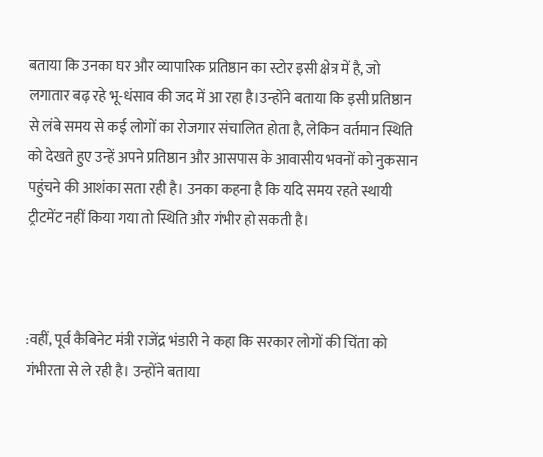बताया कि उनका घर और व्यापारिक प्रतिष्ठान का स्टोर इसी क्षेत्र में है, जो लगातार बढ़ रहे भू-धंसाव की जद में आ रहा है।उन्होंने बताया कि इसी प्रतिष्ठान से लंबे समय से कई लोगों का रोजगार संचालित होता है, लेकिन वर्तमान स्थिति को देखते हुए उन्हें अपने प्रतिष्ठान और आसपास के आवासीय भवनों को नुकसान पहुंचने की आशंका सता रही है। उनका कहना है कि यदि समय रहते स्थायी ट्रीटमेंट नहीं किया गया तो स्थिति और गंभीर हो सकती है।



:वहीं, पूर्व कैबिनेट मंत्री राजेंद्र भंडारी ने कहा कि सरकार लोगों की चिंता को गंभीरता से ले रही है। उन्होंने बताया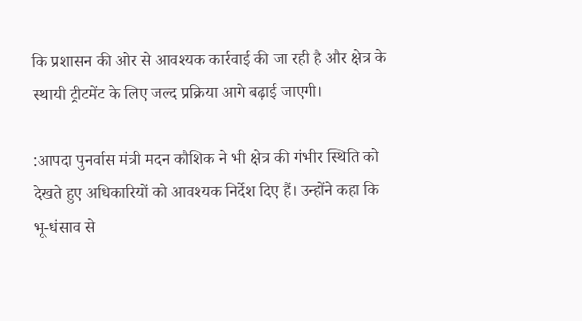कि प्रशासन की ओर से आवश्यक कार्रवाई की जा रही है और क्षेत्र के स्थायी ट्रीटमेंट के लिए जल्द प्रक्रिया आगे बढ़ाई जाएगी।

:आपदा पुनर्वास मंत्री मदन कौशिक ने भी क्षेत्र की गंभीर स्थिति को देखते हुए अधिकारियों को आवश्यक निर्देश दिए हैं। उन्होंने कहा कि भू-धंसाव से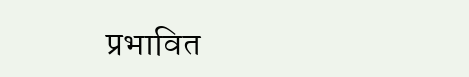प्रभावित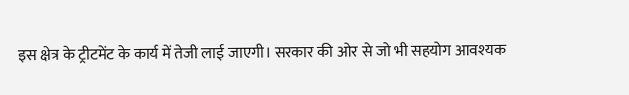इस क्षेत्र के ट्रीटमेंट के कार्य में तेजी लाई जाएगी। सरकार की ओर से जो भी सहयोग आवश्यक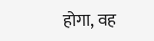होगा, वह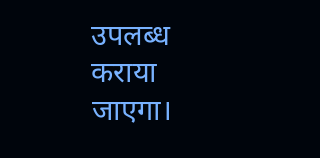उपलब्ध कराया जाएगा।